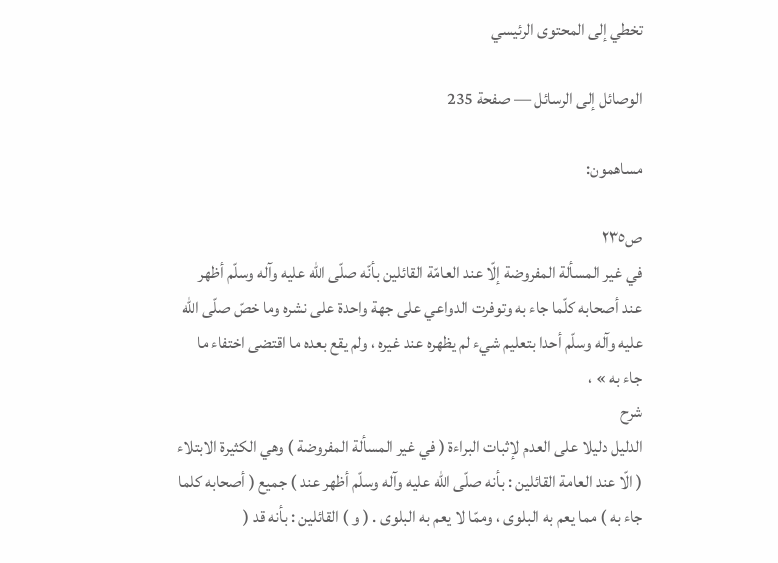تخطي إلى المحتوى الرئيسي

الوصائل إلى الرسائل — صفحة 235

مساهمون:

ص٢٣٥
في غير المسألة المفروضة إلّا عند العامّة القائلين بأنّه صلّى اللّه عليه وآله وسلّم أظهر عند أصحابه كلّما جاء به وتوفرت الدواعي على جهة واحدة على نشره وما خصّ صلّى اللّه عليه وآله وسلّم أحدا بتعليم شيء لم يظهره عند غيره ، ولم يقع بعده ما اقتضى اختفاء ما جاء به » ،
شرح
الدليل دليلا على العدم لإثبات البراءة ( في غير المسألة المفروضة ) وهي الكثيرة الابتلاء ( الّا عند العامة القائلين : بأنه صلّى اللّه عليه وآله وسلّم أظهر عند ) جميع ( أصحابه كلما جاء به ) مما يعم به البلوى ، وممّا لا يعم به البلوى . ( و ) القائلين : بأنه قد (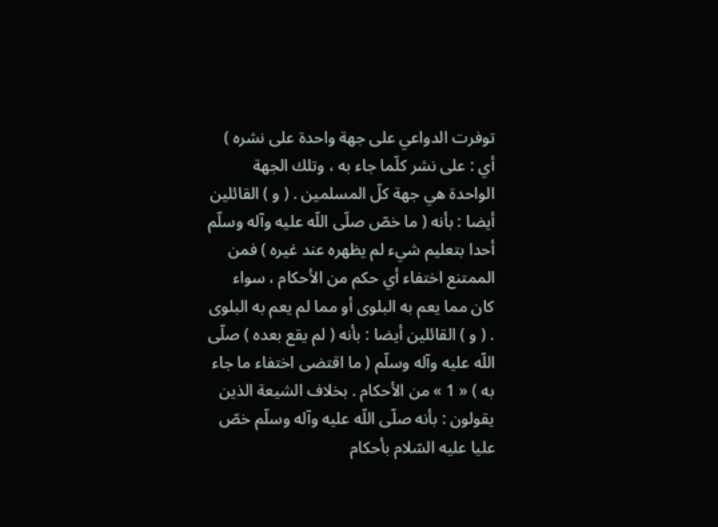توفرت الدواعي على جهة واحدة على نشره ) أي : على نشر كلّما جاء به ، وتلك الجهة الواحدة هي جهة كلّ المسلمين . ( و ) القائلين أيضا : بأنه ( ما خصّ صلّى اللّه عليه وآله وسلّم أحدا بتعليم شيء لم يظهره عند غيره ) فمن الممتنع اختفاء أي حكم من الأحكام ، سواء كان مما يعم به البلوى أو مما لم يعم به البلوى . ( و ) القائلين أيضا : بأنه ( لم يقع بعده ) صلّى اللّه عليه وآله وسلّم ( ما اقتضى اختفاء ما جاء به ) « 1 » من الأحكام . بخلاف الشيعة الذين يقولون : بأنه صلّى اللّه عليه وآله وسلّم خصّ عليا عليه السّلام بأحكام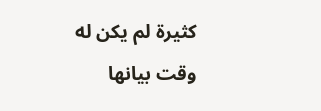كثيرة لم يكن له وقت بيانها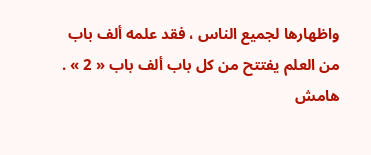واظهارها لجميع الناس ، فقد علمه ألف باب من العلم يفتتح من كل باب ألف باب « 2 » .
هامش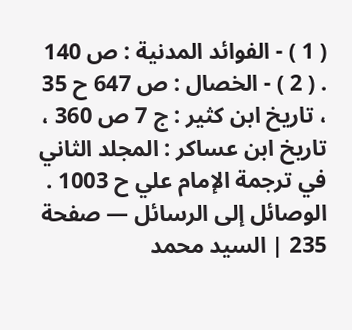( 1 ) - الفوائد المدنية : ص 140 . ( 2 ) - الخصال : ص 647 ح 35 ، تاريخ ابن كثير : ج 7 ص 360 ، تاريخ ابن عساكر : المجلد الثاني في ترجمة الإمام علي ح 1003 .
الوصائل إلى الرسائل — صفحة 235 | السيد محمد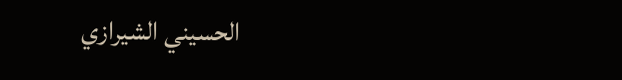الحسيني الشيرازي